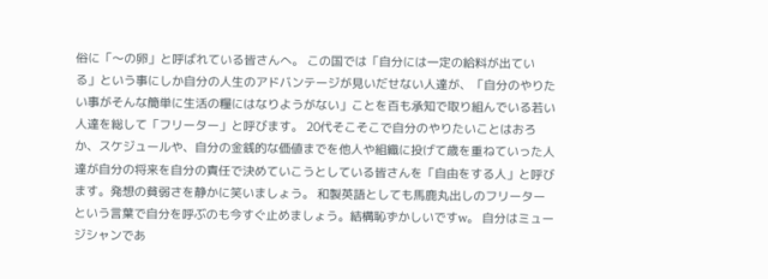俗に「〜の卵」と呼ばれている皆さんへ。 この国では「自分には一定の給料が出ている」という事にしか自分の人生のアドバンテージが見いだせない人達が、「自分のやりたい事がそんな簡単に生活の糧にはなりようがない」ことを百も承知で取り組んでいる若い人達を総して「フリーター」と呼びます。 20代そこそこで自分のやりたいことはおろか、スケジュールや、自分の金銭的な価値までを他人や組織に投げて歳を重ねていった人達が自分の将来を自分の責任で決めていこうとしている皆さんを「自由をする人」と呼びます。発想の貧弱さを静かに笑いましょう。 和製英語としても馬鹿丸出しのフリーターという言葉で自分を呼ぶのも今すぐ止めましょう。結構恥ずかしいですw。 自分はミュージシャンであ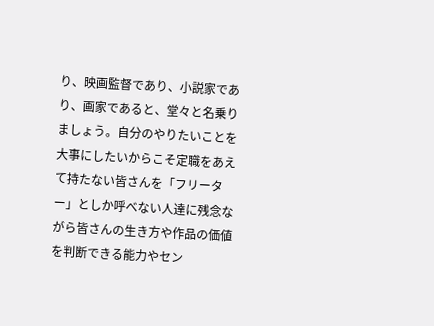り、映画監督であり、小説家であり、画家であると、堂々と名乗りましょう。自分のやりたいことを大事にしたいからこそ定職をあえて持たない皆さんを「フリーター」としか呼べない人達に残念ながら皆さんの生き方や作品の価値を判断できる能力やセン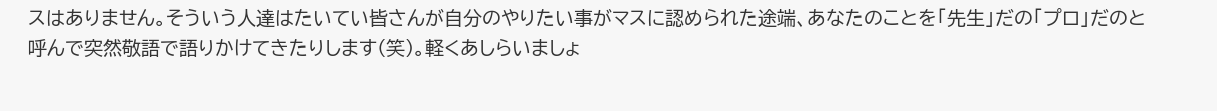スはありません。そういう人達はたいてい皆さんが自分のやりたい事がマスに認められた途端、あなたのことを「先生」だの「プロ」だのと呼んで突然敬語で語りかけてきたりします(笑)。軽くあしらいましょ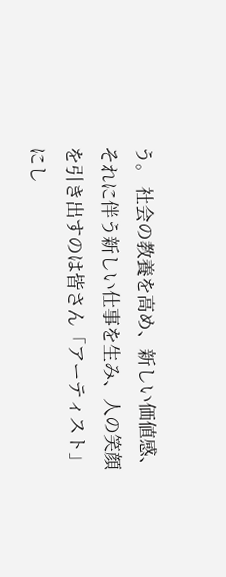う。 社会の教養を高め、新しい価値感、それに伴う新しい仕事を生み、人の笑顔を引き出すのは皆さん「アーティスト」にし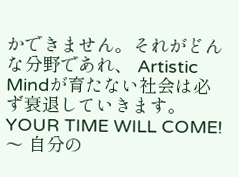かできません。それがどんな分野であれ、 Artistic Mindが育たない社会は必ず衰退していきます。 YOUR TIME WILL COME! 〜 自分の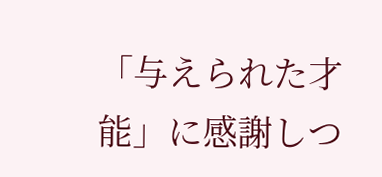「与えられた才能」に感謝しつ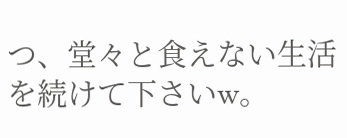つ、堂々と食えない生活を続けて下さいw。